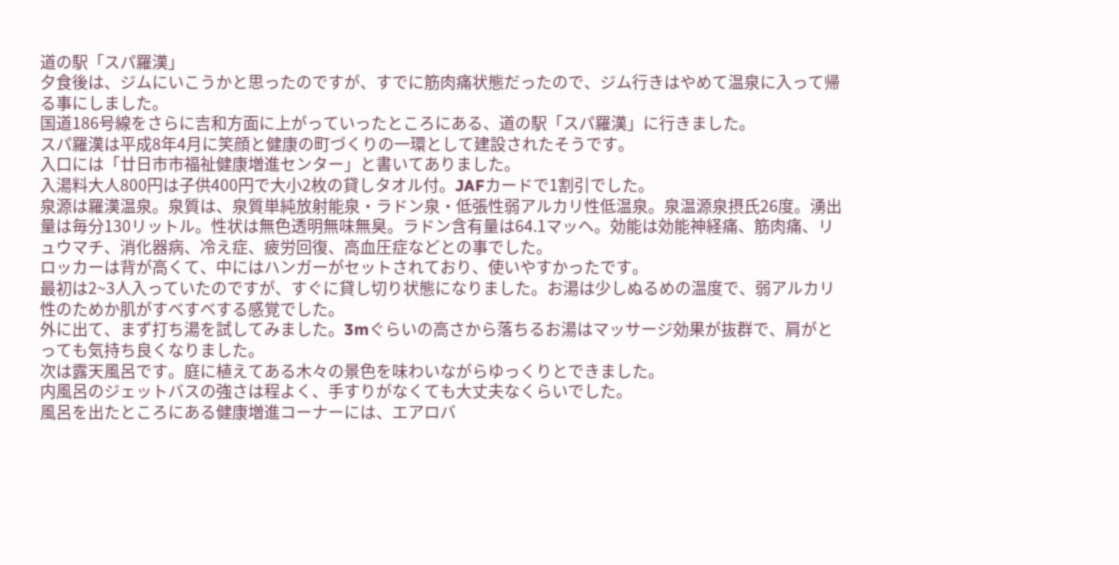道の駅「スパ羅漢」
夕食後は、ジムにいこうかと思ったのですが、すでに筋肉痛状態だったので、ジム行きはやめて温泉に入って帰る事にしました。
国道186号線をさらに吉和方面に上がっていったところにある、道の駅「スパ羅漢」に行きました。
スパ羅漢は平成8年4月に笑顔と健康の町づくりの一環として建設されたそうです。
入口には「廿日市市福祉健康増進センター」と書いてありました。
入湯料大人800円は子供400円で大小2枚の貸しタオル付。JAFカードで1割引でした。
泉源は羅漢温泉。泉質は、泉質単純放射能泉・ラドン泉・低張性弱アルカリ性低温泉。泉温源泉摂氏26度。湧出量は毎分130リットル。性状は無色透明無味無臭。ラドン含有量は64.1マッヘ。効能は効能神経痛、筋肉痛、リュウマチ、消化器病、冷え症、疲労回復、高血圧症などとの事でした。
ロッカーは背が高くて、中にはハンガーがセットされており、使いやすかったです。
最初は2~3人入っていたのですが、すぐに貸し切り状態になりました。お湯は少しぬるめの温度で、弱アルカリ性のためか肌がすべすべする感覚でした。
外に出て、まず打ち湯を試してみました。3mぐらいの高さから落ちるお湯はマッサージ効果が抜群で、肩がとっても気持ち良くなりました。
次は露天風呂です。庭に植えてある木々の景色を味わいながらゆっくりとできました。
内風呂のジェットバスの強さは程よく、手すりがなくても大丈夫なくらいでした。
風呂を出たところにある健康増進コーナーには、エアロバ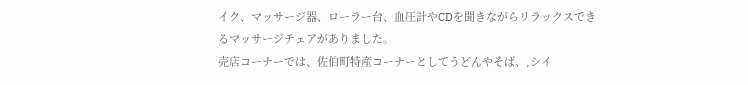イク、マッサージ器、ローラー台、血圧計やCDを聞きながらリラックスできるマッサージチェアがありました。
売店コーナーでは、佐伯町特産コーナーとしてうどんやそば、,シイ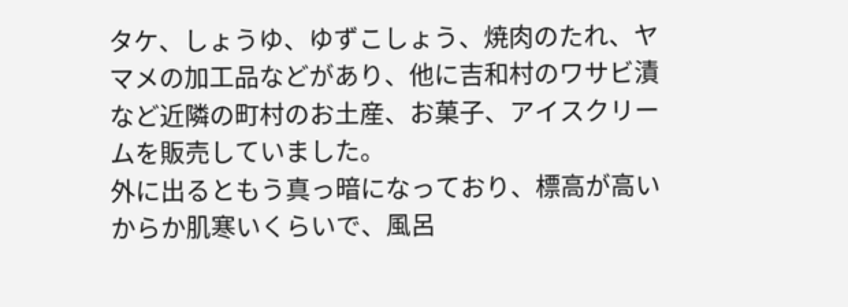タケ、しょうゆ、ゆずこしょう、焼肉のたれ、ヤマメの加工品などがあり、他に吉和村のワサビ漬など近隣の町村のお土産、お菓子、アイスクリームを販売していました。
外に出るともう真っ暗になっており、標高が高いからか肌寒いくらいで、風呂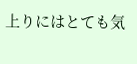上りにはとても気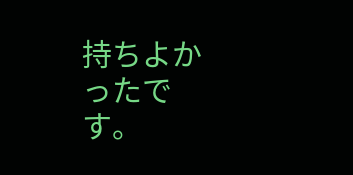持ちよかったです。